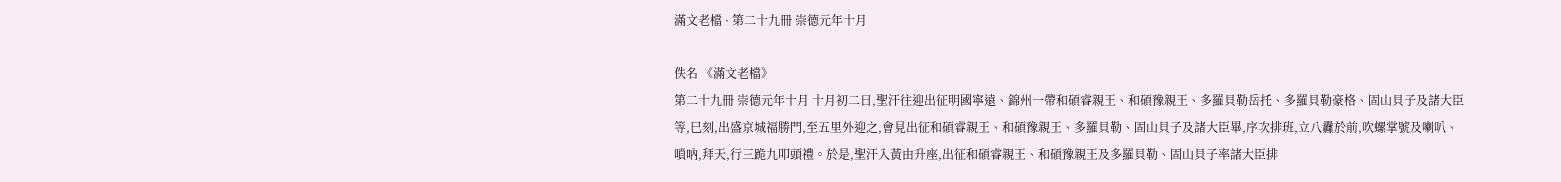滿文老檔 · 第二十九冊 崇德元年十月

佚名 《滿文老檔》
第二十九冊 崇德元年十月 十月初二日,聖汗往迎出征明國寧遠、錦州一帶和碩睿親王、和碩豫親王、多羅貝勒岳托、多羅貝勒豪格、固山貝子及諸大臣等,巳刻,出盛京城福勝門,至五里外迎之,會見出征和碩睿親王、和碩豫親王、多羅貝勒、固山貝子及諸大臣畢,序次排班,立八纛於前,吹螺掌號及喇叭、嗩吶,拜天,行三跪九叩頭禮。於是,聖汗入黃由升座,出征和碩睿親王、和碩豫親王及多羅貝勒、固山貝子率諸大臣排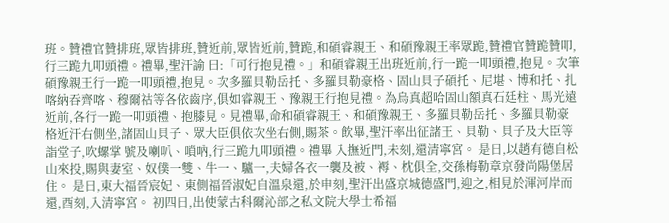班。贊禮官贊排班,眾皆排班,贊近前,眾皆近前,贊跪,和碩睿親王、和碩豫親王率眾跪,贊禮官贊跪贊叩,行三跪九叩頭禮。禮畢,聖汗諭 曰:「可行抱見禮。」和碩睿親王出班近前,行一跪一叩頭禮,抱見。次筆碩豫親王行一跪一叩頭禮,抱見。次多羅貝勒岳托、多羅貝勒豪格、固山貝子碩托、尼堪、博和托、扎喀納吞齊喀、穆爾祜等各依齒序,俱如睿親王、豫親王行抱見禮。為烏真超哈固山額真石廷柱、馬光遠近前,各行一跪一叩頭禮、抱膝見。見禮畢,命和碩睿親王、和碩豫親王、多羅貝勒岳托、多羅貝勒豪格近汗右側坐,諸固山貝子、眾大臣俱依次坐右側,賜茶。飲畢,聖汗率出征諸王、貝勒、貝子及大臣等詣堂子,吹螺掌 號及喇叭、嗩吶,行三跪九叩頭禮。禮畢 入撫近門,未刻,還清寧宮。 是日,以趙有德自松山來投,賜與妻室、奴僕一雙、牛一、驢一,夫婦各衣一襲及被、褥、枕俱全,交孫梅勒章京發尚陽堡居住。 是日,東大福晉宸妃、東側福晉淑妃自溫泉還,於申刻,聖汗出盛京城德盛門,迎之,相見於渾河岸而還,酉刻,入清寧宮。 初四日,出使蒙古科爾沁部之私文院大學士希福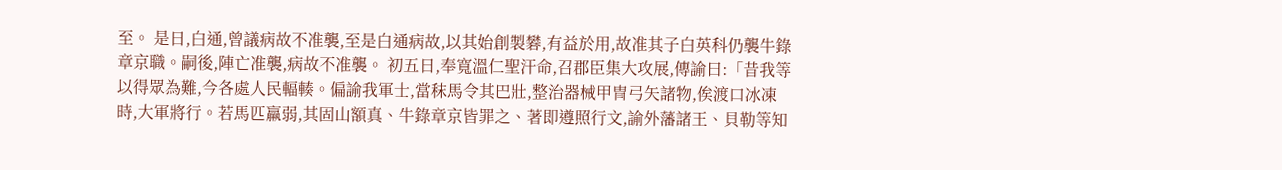至。 是日,白通,曾議病故不准襲,至是白通病故,以其始創製礬,有益於用,故准其子白英科仍襲牛錄章京職。嗣後,陣亡准襲,病故不准襲。 初五日,奉寬溫仁聖汗命,召郡臣集大攻展,傳諭曰:「昔我等以得眾為難,今各處人民輻輳。偏諭我軍士,當秣馬令其巴壯,整治器械甲冑弓矢諸物,俟渡口冰凍時,大軍將行。若馬匹羸弱,其固山額真、牛錄章京皆罪之、著即遵照行文,諭外藩諸王、貝勒等知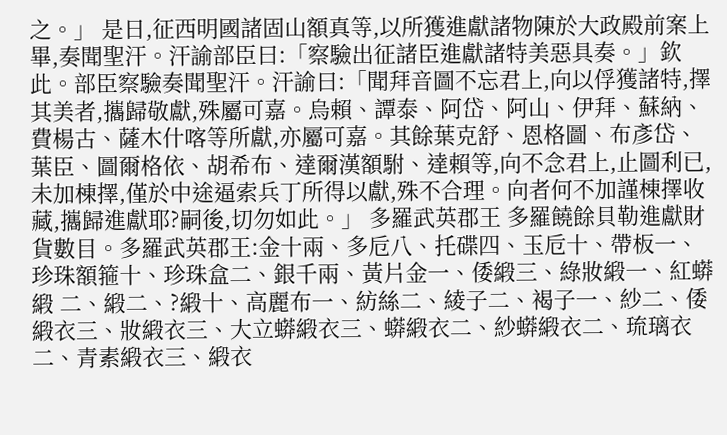之。」 是日,征西明國諸固山額真等,以所獲進獻諸物陳於大政殿前案上畢,奏聞聖汗。汗諭部臣曰:「察驗出征諸臣進獻諸特美惡具奏。」欽此。部臣察驗奏聞聖汗。汗諭曰:「聞拜音圖不忘君上,向以俘獲諸特,擇其美者,攜歸敬獻,殊屬可嘉。烏賴、譚泰、阿岱、阿山、伊拜、蘇納、費楊古、薩木什喀等所獻,亦屬可嘉。其餘葉克舒、恩格圖、布彥岱、葉臣、圖爾格依、胡希布、達爾漢額駙、達賴等,向不念君上,止圖利已,未加棟擇,僅於中途逼索兵丁所得以獻,殊不合理。向者何不加謹棟擇收藏,攜歸進獻耶?嗣後,切勿如此。」 多羅武英郡王 多羅饒餘貝勒進獻財貨數目。多羅武英郡王:金十兩、多卮八、托碟四、玉卮十、帶板一、珍珠額箍十、珍珠盒二、銀千兩、黃片金一、倭緞三、綠妝緞一、紅蟒緞 二、緞二、?緞十、高麗布一、紡絲二、綾子二、褐子一、紗二、倭緞衣三、妝緞衣三、大立蟒緞衣三、蟒緞衣二、紗蟒緞衣二、琉璃衣二、青素緞衣三、緞衣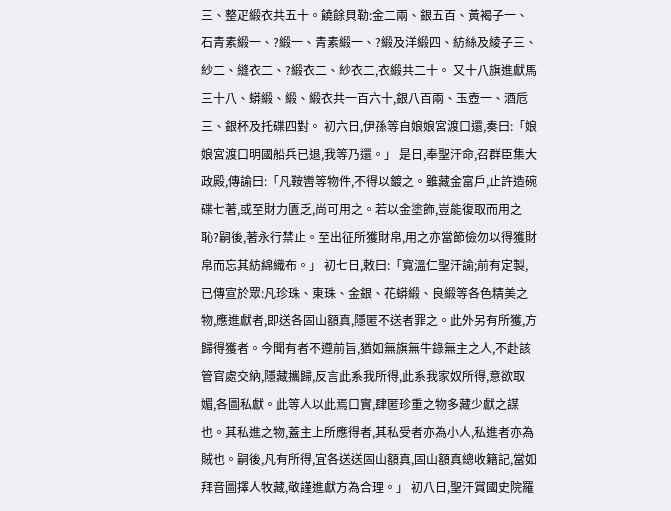三、整疋緞衣共五十。饒餘貝勒:金二兩、銀五百、黃褐子一、石青素緞一、?緞一、青素緞一、?緞及洋緞四、紡絲及綾子三、紗二、縫衣二、?緞衣二、紗衣二,衣緞共二十。 又十八旗進獻馬三十八、蟒緞、緞、緞衣共一百六十,銀八百兩、玉壺一、酒卮三、銀杯及托碟四對。 初六日,伊孫等自娘娘宮渡口還,奏曰:「娘娘宮渡口明國船兵已退,我等乃還。」 是日,奉聖汗命,召群臣集大政殿,傳諭曰:「凡鞍轡等物件,不得以鍍之。雖藏金富戶,止許造碗碟七著,或至財力匱乏,尚可用之。若以金塗飾,豈能復取而用之恥?嗣後,著永行禁止。至出征所獲財帛,用之亦當節儉勿以得獲財帛而忘其紡綿織布。」 初七日,敕曰:「寬溫仁聖汗諭;前有定製,已傳宣於眾:凡珍珠、東珠、金銀、花蟒緞、良緞等各色精美之物,應進獻者,即送各固山額真,隱匿不送者罪之。此外另有所獲,方歸得獲者。今聞有者不遵前旨,猶如無旗無牛錄無主之人,不赴該管官處交納,隱藏攜歸,反言此系我所得,此系我家奴所得,意欲取媚,各圖私獻。此等人以此焉口實,肆匿珍重之物多藏少獻之謀也。其私進之物,蓋主上所應得者,其私受者亦為小人,私進者亦為賊也。嗣後,凡有所得,宜各送送固山額真,固山額真總收籍記,當如拜音圖擇人牧藏,敬謹進獻方為合理。」 初八日,聖汗賞國史院羅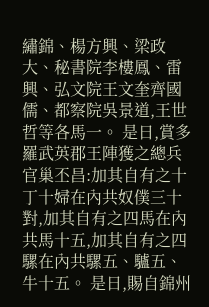繡錦、楊方興、梁政大、秘書院李樓鳳、雷興、弘文院王文奎齊國儒、都察院吳景道,王世哲等各馬一。 是日,賞多羅武英郡王陣獲之總兵官巢丕昌:加其自有之十丁十婦在內共奴僕三十對,加其自有之四馬在內共馬十五,加其自有之四騾在內共騾五、驢五、牛十五。 是日,賜自錦州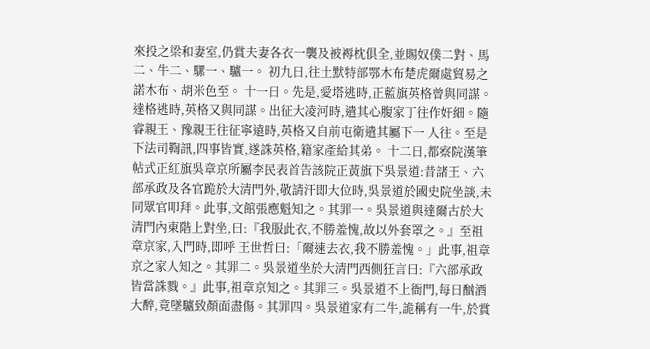來投之梁和妻室,仍賞夫妻各衣一襲及被褥枕俱全,並賜奴僕二對、馬二、牛二、騾一、驢一。 初九日,往土默特部鄂木布楚虎爾處貿易之諾木布、胡米色至。 十一日。先是,愛塔逃時,正藍旗英格曾與同謀。達格逃時,英格又與同謀。出征大凌河時,遣其心腹家丁往作奸細。隨睿親王、豫親王往征寧遠時,英格又自前屯衛遣其屬下一 人往。至是下法司鞫訊,四事皆實,遂誅英格,籍家產給其弟。 十二日,都察院漢筆帖式正紅旗吳章京所屬李民表首告該院正黃旗下吳景道:昔諸王、六部承政及各官跪於大清門外,敬請汗即大位時,吳景道於國史院坐談,未同眾官叩拜。此事,文館張應魁知之。其罪一。吳景道與達爾古於大清門內東階上對坐,曰:『我服此衣,不勝羞愧,故以外套罩之。』至祖章京家,入門時,即呼 王世哲曰:「爾速去衣,我不勝羞愧。」此事,祖章京之家人知之。其罪二。吳景道坐於大清門西側狂言曰:『六部承政皆當誅戮。』此事,祖章京知之。其罪三。吳景道不上衙門,每日酗酒大醉,竟墜驢致顏面盡傷。其罪四。吳景道家有二牛,詭稱有一牛,於賞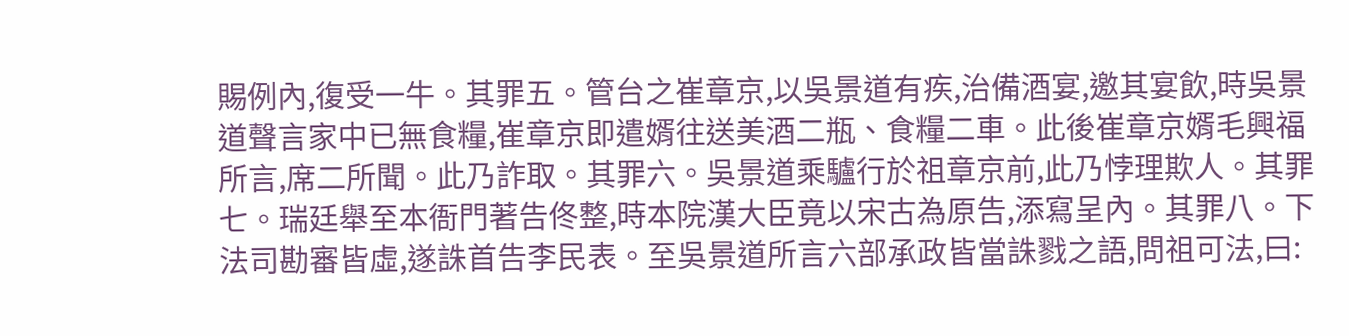賜例內,復受一牛。其罪五。管台之崔章京,以吳景道有疾,治備酒宴,邀其宴飲,時吳景 道聲言家中已無食糧,崔章京即遣婿往送美酒二瓶、食糧二車。此後崔章京婿毛興福所言,席二所聞。此乃詐取。其罪六。吳景道乘驢行於祖章京前,此乃悖理欺人。其罪七。瑞廷舉至本衙門著告佟整,時本院漢大臣竟以宋古為原告,添寫呈內。其罪八。下法司勘審皆虛,遂誅首告李民表。至吳景道所言六部承政皆當誅戮之語,問祖可法,曰: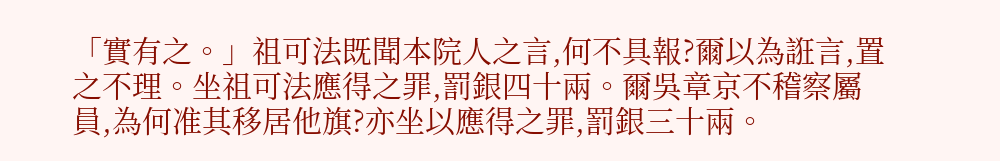「實有之。」祖可法既聞本院人之言,何不具報?爾以為誑言,置之不理。坐祖可法應得之罪,罰銀四十兩。爾吳章京不稽察屬員,為何准其移居他旗?亦坐以應得之罪,罰銀三十兩。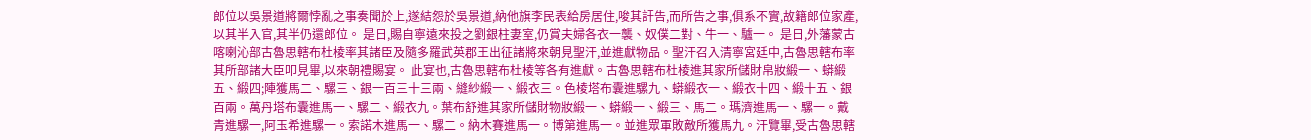郎位以吳景道將爾悖亂之事奏聞於上,遂結怨於吳景道,納他旗李民表給房居住,唆其訐告,而所告之事,俱系不實,故籍郎位家產,以其半入官,其半仍還郎位。 是日,賜自寧遠來投之劉銀柱妻室,仍賞夫婦各衣一襲、奴僕二對、牛一、驢一。 是日,外藩蒙古喀喇沁部古魯思轄布杜棱率其諸臣及隨多羅武英郡王出征諸將來朝見聖汗,並進獻物品。聖汗召入清寧宮廷中,古魯思轄布率其所部諸大臣叩見畢,以來朝禮賜宴。 此宴也,古魯思轄布杜棱等各有進獻。古魯思轄布杜棱進其家所儲財帛妝緞一、蟒緞五、緞四;陣獲馬二、騾三、銀一百三十三兩、縫紗緞一、緞衣三。色棱塔布囊進騾九、蟒緞衣一、緞衣十四、緞十五、銀百兩。萬丹塔布囊進馬一、騾二、緞衣九。葉布舒進其家所儲財物妝緞一、蟒緞一、緞三、馬二。瑪濟進馬一、騾一。戴青進騾一,阿玉希進騾一。索諾木進馬一、騾二。納木賽進馬一。博第進馬一。並進眾軍敗敵所獲馬九。汗覽畢,受古魯思轄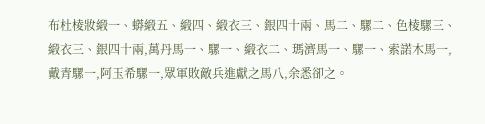布杜棱妝緞一、蟒緞五、緞四、緞衣三、銀四十兩、馬二、騾二、色棱騾三、緞衣三、銀四十兩,萬丹馬一、騾一、緞衣二、瑪濟馬一、騾一、索諾木馬一,戴青騾一,阿玉希騾一,眾軍敗敵兵進獻之馬八,余悉卻之。